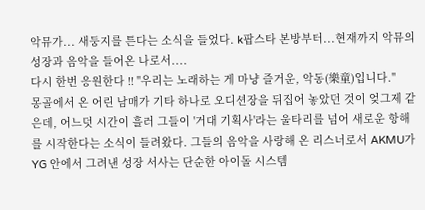악뮤가... 새둥지를 튼다는 소식을 들었다. k팝스타 본방부터...현재까지 악뮤의 성장과 음악을 들어온 나로서....
다시 한번 응원한다 !! "우리는 노래하는 게 마냥 즐거운, 악동(樂童)입니다."
몽골에서 온 어린 남매가 기타 하나로 오디션장을 뒤집어 놓았던 것이 엊그제 같은데, 어느덧 시간이 흘러 그들이 '거대 기획사'라는 울타리를 넘어 새로운 항해를 시작한다는 소식이 들려왔다. 그들의 음악을 사랑해 온 리스너로서 AKMU가 YG 안에서 그려낸 성장 서사는 단순한 아이돌 시스템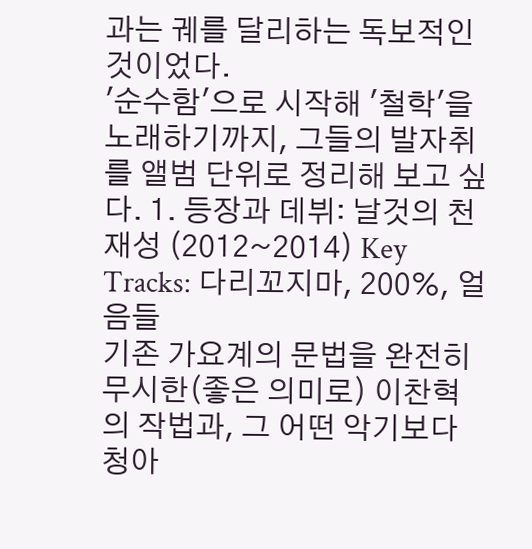과는 궤를 달리하는 독보적인 것이었다.
'순수함'으로 시작해 '철학'을 노래하기까지, 그들의 발자취를 앨범 단위로 정리해 보고 싶다. 1. 등장과 데뷔: 날것의 천재성 (2012~2014) Key Tracks: 다리꼬지마, 200%, 얼음들
기존 가요계의 문법을 완전히 무시한(좋은 의미로) 이찬혁의 작법과, 그 어떤 악기보다 청아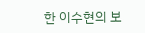한 이수현의 보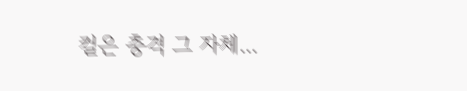컬은 충격 그 자체...